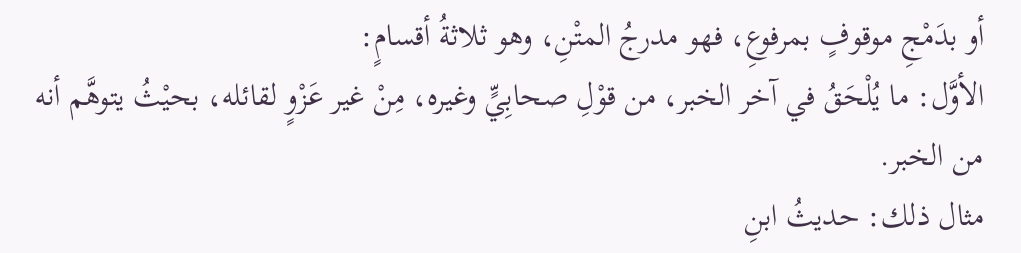أو بدَمْجِ موقوفٍ بمرفوعِ، فهو مدرجُ المتْنِ، وهو ثلاثةُ أقسامٍ:
الأوَّل: ما يُلْحَقُ في آخر الخبر، من قوْلِ صحابِيٍّ وغيره، مِنْ غير عَزْوٍ لقائله، بحيْثُ يتوهَّم أنه من الخبر.
مثال ذلك: حديثُ ابنِ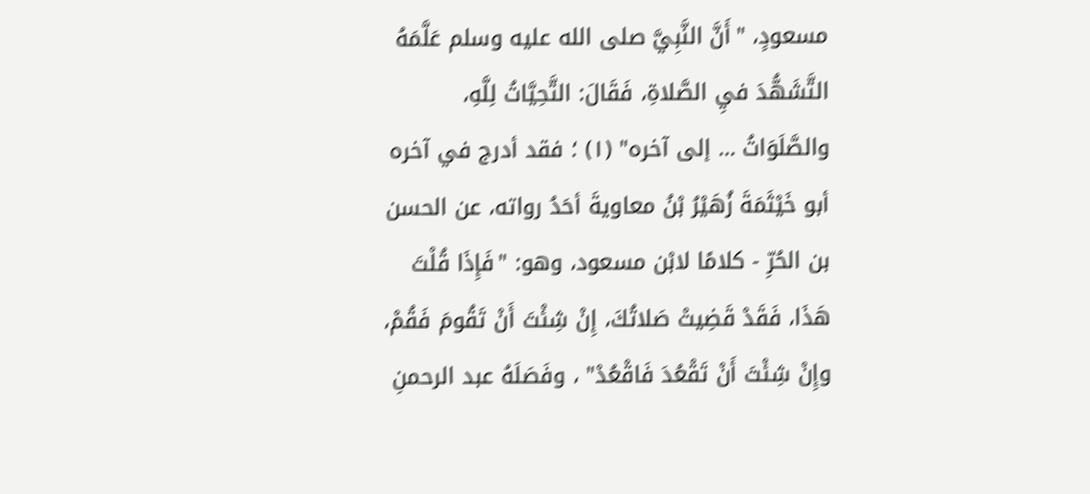مسعودٍ، "أَنَّ النَّبِيَّ صلى الله عليه وسلم عَلَّمَهُ التَّشَهُّدَ فيِ الصَّلاةِ، فَقَالَ: التَّحِيَّاتُ لِلَّهِ، والصَّلَوَاتُ … إلى آخره" (١) ؛ فقد أدرج في آخره أبو خَيْثَمَةَ زُهَيْرُ بْنُ معاويةَ أحَدُ رواته، عن الحسن بن الحُرِّ - كلامًا لابْن مسعود، وهو: "فَإِذَا قُلْتَ هَذَا، فَقَدْ قَضِيتْ صَلاتُكَ، إِنْ شِئْتَ أَنْ تَقُومَ فَقُمْ، وإِنْ شِئْتَ أَنْ تَقْعُدَ فَاقْعُدْ" ، وفَصَلَهُ عبد الرحمنِ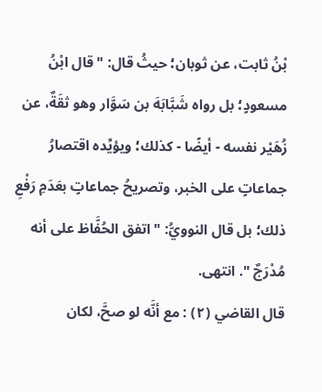بْنُ ثابت، عن ثوبان؛ حيثُ قال: "قال ابْنُ مسعودٍ؛ بل رواه شَبَّابَهَ بن سَوَّار وهو ثقَةٌ، عن زُهَيْر نفسه - أيضًا - كذلك؛ ويؤيِّده اقتصارُ جماعاتٍ على الخبر، وتصريحُ جماعاتٍ بعَدَمِ رَفْعِ ذلك؛ بل قال النوويُّ: " اتفق الحُفَّاظ على أنه مُدْرَجٌ ". انتهى.
قال القاضي (٢) : مع أنَّه لو صحَّ، لكان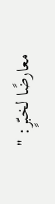معارضًا لخبّرٍ: "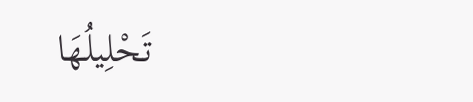تَحْلِيلُهَا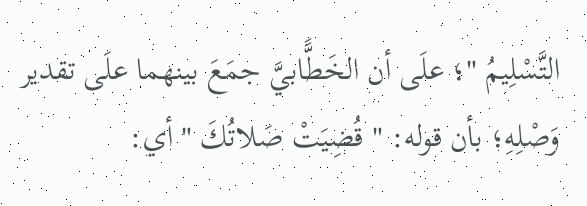التَّسْلِيمُ "؛ علَى أن الخَطًّابيَّ جمَعَ بينهما علَى تقدير وَصْلِهِ؛ بأن قوله: " قُضِيَتْ صَلاتُكَ " أي: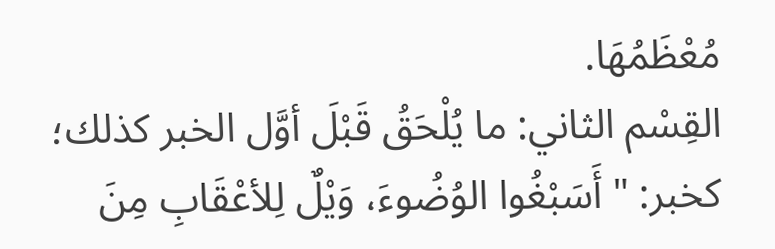مُعْظَمُهَا.
القِسْم الثاني: ما يُلْحَقُ قَبْلَ أوَّل الخبر كذلك؛ كخبر: " أَسَبْغُوا الوُضُوءَ، وَيْلٌ لِلأعْقَابِ مِنَ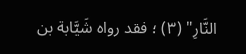النَّارِ" (٣) ؛ فقد رواه شَيَّابة بن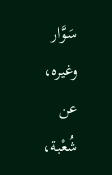سَوَّار وغيره، عن شُعْبة،